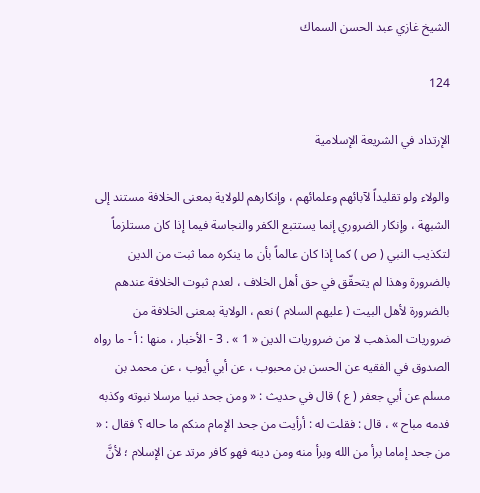الشيخ غازي عبد الحسن السماك

124

الإرتداد في الشريعة الإسلامية

والولاء ولو تقليداً لآبائهم وعلمائهم ، وإنكارهم للولاية بمعنى الخلافة مستند إلى الشبهة ، وإنكار الضروري إنما يستتبع الكفر والنجاسة فيما إذا كان مستلزماً لتكذيب النبي ( ص ) كما إذا كان عالماً بأن ما ينكره مما ثبت من الدين بالضرورة وهذا لم يتحقّق في حق أهل الخلاف ، لعدم ثبوت الخلافة عندهم بالضرورة لأهل البيت ( عليهم السلام ) نعم ، الولاية بمعنى الخلافة من ضروريات المذهب لا من ضروريات الدين « 1 » . 3 - الأخبار ، منها : أ - ما رواه الصدوق في الفقيه عن الحسن بن محبوب ، عن أبي أيوب ، عن محمد بن مسلم عن أبي جعفر ( ع ) قال في حديث : « ومن جحد نبيا مرسلا نبوته وكذبه فدمه مباح » ، قال : فقلت له : أرأيت من جحد الإمام منكم ما حاله ؟ فقال : « من جحد إماما برأ من الله وبرأ منه ومن دينه فهو كافر مرتد عن الإسلام ؛ لأنَّ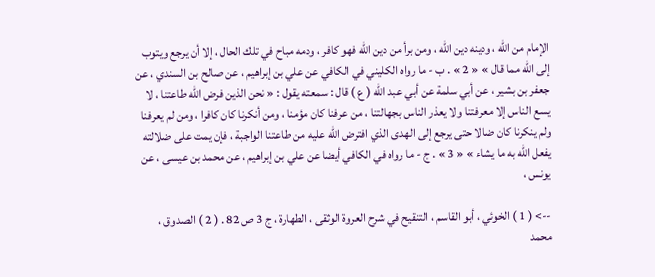الإمام من الله ، ودينه دين الله ، ومن برأ من دين الله فهو كافر ، ودمه مباح في تلك الحال ، إلا أن يرجع ويتوب إلى الله مما قال » « 2 » . ب - ما رواه الكليني في الكافي عن علي بن إبراهيم ، عن صالح بن السندي ، عن جعفر بن بشير ، عن أبي سلمة عن أبي عبد الله ( ع ) قال : سمعته يقول : « نحن الذين فرض الله طاعتنا ، لا يسع الناس إلا معرفتنا ولا يعذر الناس بجهالتنا ، من عرفنا كان مؤمنا ، ومن أنكرنا كان كافرا ، ومن لم يعرفنا ولم ينكرنا كان ضالا حتى يرجع إلى الهدى الذي افترض الله عليه من طاعتنا الواجبة ، فإن يمت على ضلالته يفعل الله به ما يشاء » « 3 » . ج - ما رواه في الكافي أيضا عن علي بن إبراهيم ، عن محمد بن عيسى ، عن يونس ،

--> ( 1 ) الخوئي ، أبو القاسم ، التنقيح في شرح العروة الوثقى ، الطهارة ، ج 3 ص 82 . ( 2 ) الصدوق ، محمد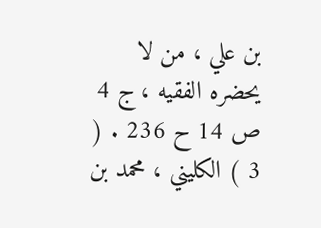بن علي ، من لا يحضره الفقيه ، ج 4 ص 14 ح 236 . ( 3 ) الكليني ، محمد بن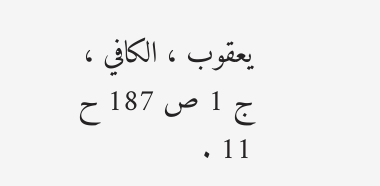يعقوب ، الكافي ، ج 1 ص 187 ح 11 .